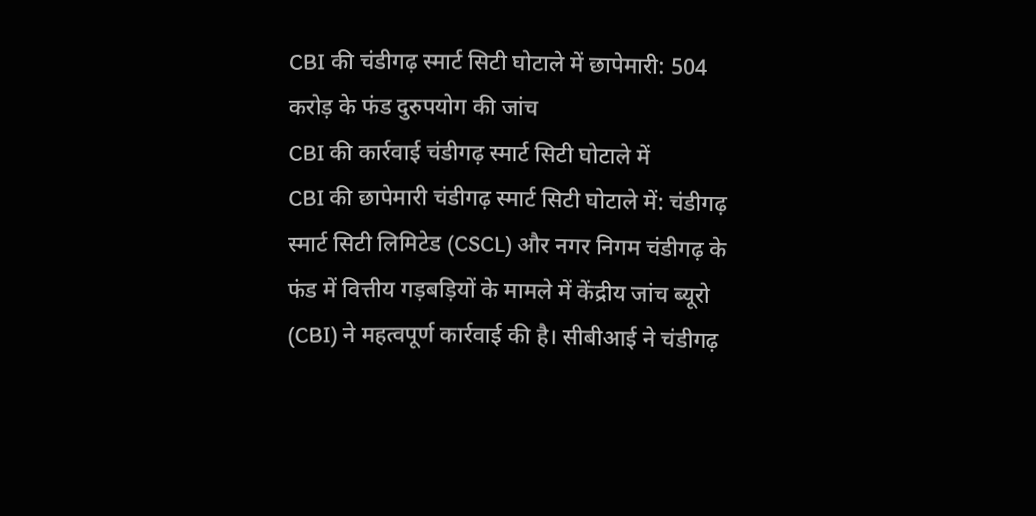CBI की चंडीगढ़ स्मार्ट सिटी घोटाले में छापेमारी: 504 करोड़ के फंड दुरुपयोग की जांच
CBI की कार्रवाई चंडीगढ़ स्मार्ट सिटी घोटाले में
CBI की छापेमारी चंडीगढ़ स्मार्ट सिटी घोटाले में: चंडीगढ़ स्मार्ट सिटी लिमिटेड (CSCL) और नगर निगम चंडीगढ़ के फंड में वित्तीय गड़बड़ियों के मामले में केंद्रीय जांच ब्यूरो (CBI) ने महत्वपूर्ण कार्रवाई की है। सीबीआई ने चंडीगढ़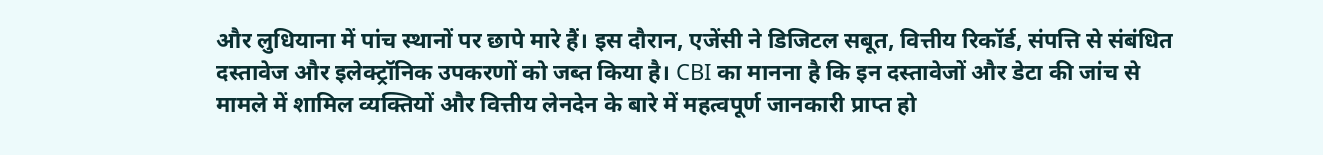और लुधियाना में पांच स्थानों पर छापे मारे हैं। इस दौरान, एजेंसी ने डिजिटल सबूत, वित्तीय रिकॉर्ड, संपत्ति से संबंधित दस्तावेज और इलेक्ट्रॉनिक उपकरणों को जब्त किया है। CBI का मानना है कि इन दस्तावेजों और डेटा की जांच से मामले में शामिल व्यक्तियों और वित्तीय लेनदेन के बारे में महत्वपूर्ण जानकारी प्राप्त हो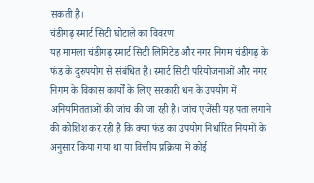सकती है।
चंडीगढ़ स्मार्ट सिटी घोटाले का विवरण
यह मामला चंडीगढ़ स्मार्ट सिटी लिमिटेड और नगर निगम चंडीगढ़ के फंड के दुरुपयोग से संबंधित है। स्मार्ट सिटी परियोजनाओं और नगर निगम के विकास कार्यों के लिए सरकारी धन के उपयोग में अनियमितताओं की जांच की जा रही है। जांच एजेंसी यह पता लगाने की कोशिश कर रही है कि क्या फंड का उपयोग निर्धारित नियमों के अनुसार किया गया था या वित्तीय प्रक्रिया में कोई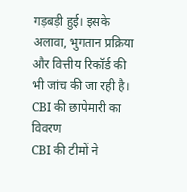गड़बड़ी हुई। इसके अलावा, भुगतान प्रक्रिया और वित्तीय रिकॉर्ड की भी जांच की जा रही है।
CBI की छापेमारी का विवरण
CBI की टीमों ने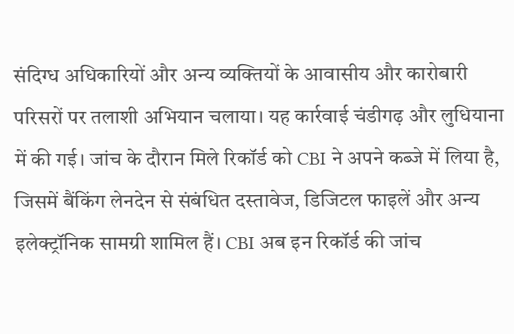संदिग्ध अधिकारियों और अन्य व्यक्तियों के आवासीय और कारोबारी परिसरों पर तलाशी अभियान चलाया। यह कार्रवाई चंडीगढ़ और लुधियाना में की गई। जांच के दौरान मिले रिकॉर्ड को CBI ने अपने कब्जे में लिया है, जिसमें बैंकिंग लेनदेन से संबंधित दस्तावेज, डिजिटल फाइलें और अन्य इलेक्ट्रॉनिक सामग्री शामिल हैं। CBI अब इन रिकॉर्ड की जांच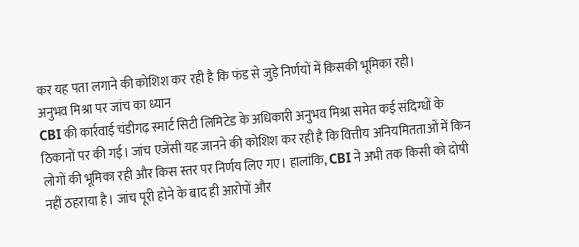कर यह पता लगाने की कोशिश कर रही है कि फंड से जुड़े निर्णयों में किसकी भूमिका रही।
अनुभव मिश्रा पर जांच का ध्यान
CBI की कार्रवाई चंडीगढ़ स्मार्ट सिटी लिमिटेड के अधिकारी अनुभव मिश्रा समेत कई संदिग्धों के ठिकानों पर की गई। जांच एजेंसी यह जानने की कोशिश कर रही है कि वित्तीय अनियमितताओं में किन लोगों की भूमिका रही और किस स्तर पर निर्णय लिए गए। हालांकि, CBI ने अभी तक किसी को दोषी नहीं ठहराया है। जांच पूरी होने के बाद ही आरोपों और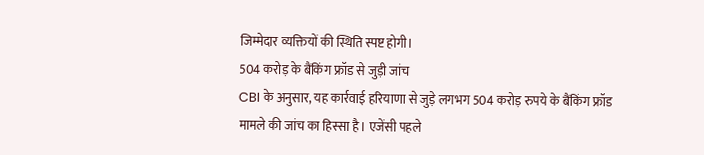जिम्मेदार व्यक्तियों की स्थिति स्पष्ट होगी।
504 करोड़ के बैंकिंग फ्रॉड से जुड़ी जांच
CBI के अनुसार, यह कार्रवाई हरियाणा से जुड़े लगभग 504 करोड़ रुपये के बैंकिंग फ्रॉड मामले की जांच का हिस्सा है। एजेंसी पहले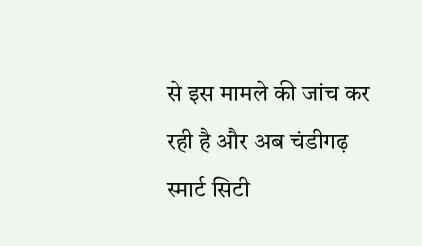से इस मामले की जांच कर रही है और अब चंडीगढ़ स्मार्ट सिटी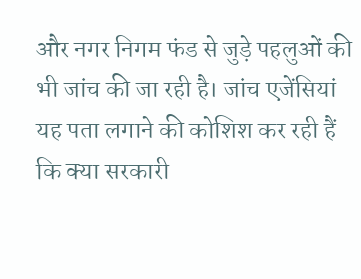और नगर निगम फंड से जुड़े पहलुओं की भी जांच की जा रही है। जांच एजेंसियां यह पता लगाने की कोशिश कर रही हैं कि क्या सरकारी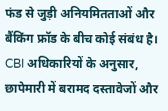फंड से जुड़ी अनियमितताओं और बैंकिंग फ्रॉड के बीच कोई संबंध है। CBI अधिकारियों के अनुसार, छापेमारी में बरामद दस्तावेजों और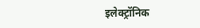इलेक्ट्रॉनिक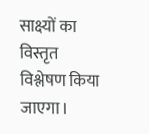साक्ष्यों का विस्तृत विश्लेषण किया जाएगा।